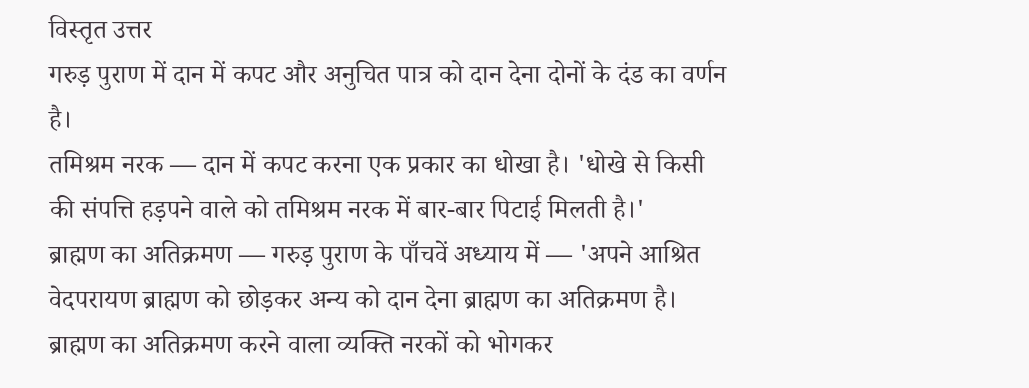विस्तृत उत्तर
गरुड़ पुराण में दान में कपट और अनुचित पात्र को दान देना दोनों के दंड का वर्णन है।
तमिश्रम नरक — दान में कपट करना एक प्रकार का धोखा है। 'धोखे से किसी की संपत्ति हड़पने वाले को तमिश्रम नरक में बार-बार पिटाई मिलती है।'
ब्राह्मण का अतिक्रमण — गरुड़ पुराण के पाँचवें अध्याय में — 'अपने आश्रित वेदपरायण ब्राह्मण को छोड़कर अन्य को दान देना ब्राह्मण का अतिक्रमण है। ब्राह्मण का अतिक्रमण करने वाला व्यक्ति नरकों को भोगकर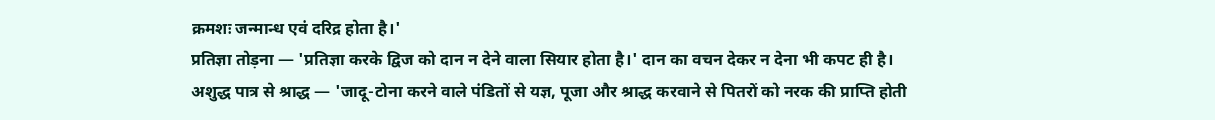क्रमशः जन्मान्ध एवं दरिद्र होता है।'
प्रतिज्ञा तोड़ना — 'प्रतिज्ञा करके द्विज को दान न देने वाला सियार होता है।' दान का वचन देकर न देना भी कपट ही है।
अशुद्ध पात्र से श्राद्ध — 'जादू-टोना करने वाले पंडितों से यज्ञ, पूजा और श्राद्ध करवाने से पितरों को नरक की प्राप्ति होती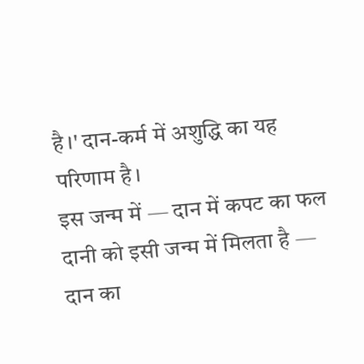है।' दान-कर्म में अशुद्धि का यह परिणाम है।
इस जन्म में — दान में कपट का फल दानी को इसी जन्म में मिलता है — दान का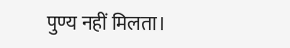पुण्य नहीं मिलता।